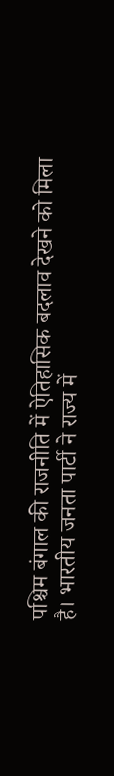पश्चिम बंगाल की राजनीति में ऐतिहासिक बदलाव देखने को मिला है। भारतीय जनता पार्टी ने राज्य में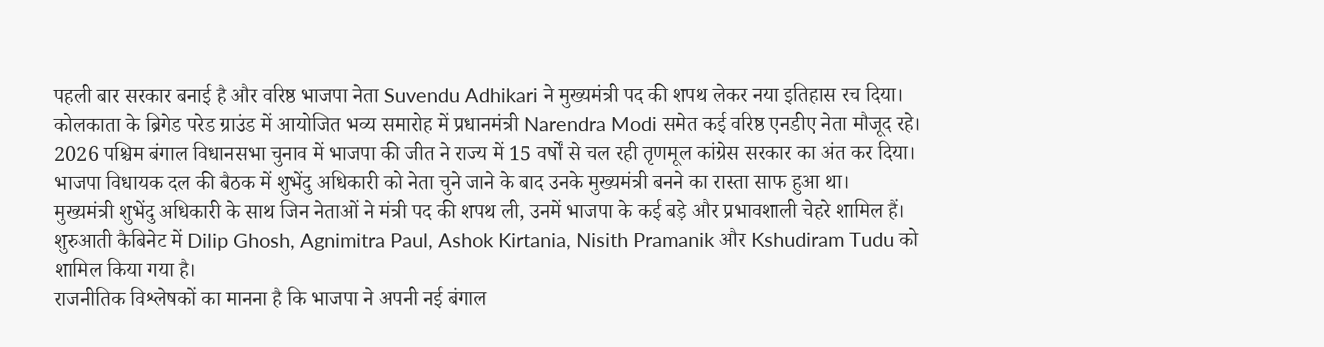पहली बार सरकार बनाई है और वरिष्ठ भाजपा नेता Suvendu Adhikari ने मुख्यमंत्री पद की शपथ लेकर नया इतिहास रच दिया। कोलकाता के ब्रिगेड परेड ग्राउंड में आयोजित भव्य समारोह में प्रधानमंत्री Narendra Modi समेत कई वरिष्ठ एनडीए नेता मौजूद रहे।
2026 पश्चिम बंगाल विधानसभा चुनाव में भाजपा की जीत ने राज्य में 15 वर्षों से चल रही तृणमूल कांग्रेस सरकार का अंत कर दिया। भाजपा विधायक दल की बैठक में शुभेंदु अधिकारी को नेता चुने जाने के बाद उनके मुख्यमंत्री बनने का रास्ता साफ हुआ था।
मुख्यमंत्री शुभेंदु अधिकारी के साथ जिन नेताओं ने मंत्री पद की शपथ ली, उनमें भाजपा के कई बड़े और प्रभावशाली चेहरे शामिल हैं। शुरुआती कैबिनेट में Dilip Ghosh, Agnimitra Paul, Ashok Kirtania, Nisith Pramanik और Kshudiram Tudu को शामिल किया गया है।
राजनीतिक विश्लेषकों का मानना है कि भाजपा ने अपनी नई बंगाल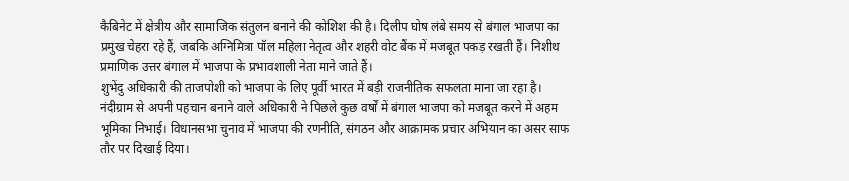कैबिनेट में क्षेत्रीय और सामाजिक संतुलन बनाने की कोशिश की है। दिलीप घोष लंबे समय से बंगाल भाजपा का प्रमुख चेहरा रहे हैं, जबकि अग्निमित्रा पॉल महिला नेतृत्व और शहरी वोट बैंक में मजबूत पकड़ रखती हैं। निशीथ प्रमाणिक उत्तर बंगाल में भाजपा के प्रभावशाली नेता माने जाते हैं।
शुभेंदु अधिकारी की ताजपोशी को भाजपा के लिए पूर्वी भारत में बड़ी राजनीतिक सफलता माना जा रहा है। नंदीग्राम से अपनी पहचान बनाने वाले अधिकारी ने पिछले कुछ वर्षों में बंगाल भाजपा को मजबूत करने में अहम भूमिका निभाई। विधानसभा चुनाव में भाजपा की रणनीति, संगठन और आक्रामक प्रचार अभियान का असर साफ तौर पर दिखाई दिया।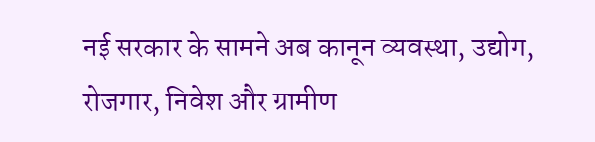नई सरकार के सामने अब कानून व्यवस्था, उद्योग, रोजगार, निवेश और ग्रामीण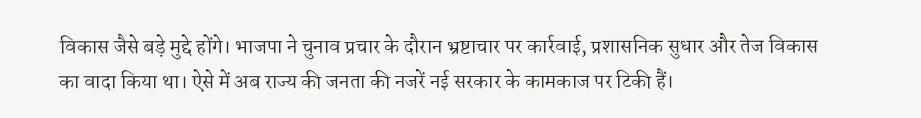विकास जैसे बड़े मुद्दे होंगे। भाजपा ने चुनाव प्रचार के दौरान भ्रष्टाचार पर कार्रवाई, प्रशासनिक सुधार और तेज विकास का वादा किया था। ऐसे में अब राज्य की जनता की नजरें नई सरकार के कामकाज पर टिकी हैं।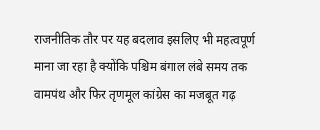राजनीतिक तौर पर यह बदलाव इसलिए भी महत्वपूर्ण माना जा रहा है क्योंकि पश्चिम बंगाल लंबे समय तक वामपंथ और फिर तृणमूल कांग्रेस का मजबूत गढ़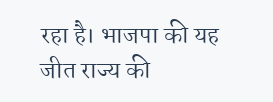रहा है। भाजपा की यह जीत राज्य की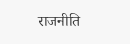राजनीति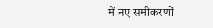में नए समीकरणों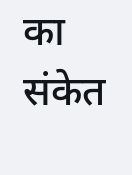का संकेत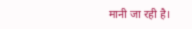मानी जा रही है।